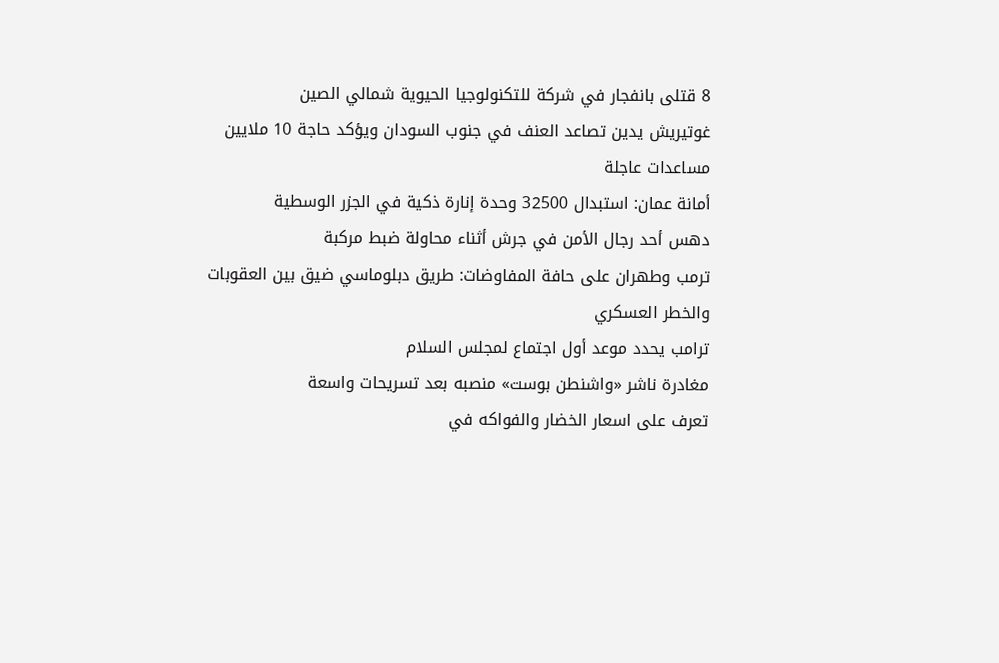8 قتلى بانفجار في شركة للتكنولوجيا الحيوية شمالي الصين
غوتيريش يدين تصاعد العنف في جنوب السودان ويؤكد حاجة 10 ملايين مساعدات عاجلة
أمانة عمان: استبدال 32500 وحدة إنارة ذكية في الجزر الوسطية
دهس أحد رجال الأمن في جرش أثناء محاولة ضبط مركبة
ترمب وطهران على حافة المفاوضات: طريق دبلوماسي ضيق بين العقوبات والخطر العسكري
ترامب يحدد موعد أول اجتماع لمجلس السلام
مغادرة ناشر «واشنطن بوست» منصبه بعد تسريحات واسعة
تعرف على اسعار الخضار والفواكه في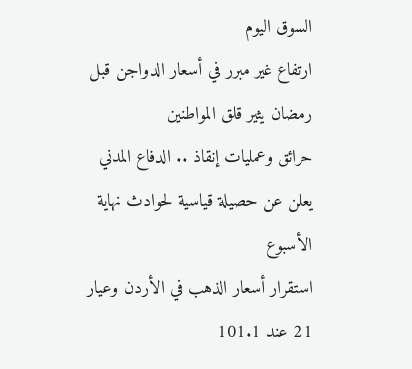السوق اليوم
ارتفاع غير مبرر في أسعار الدواجن قبل رمضان يثير قلق المواطنين
حرائق وعمليات إنقاذ .. الدفاع المدني يعلن عن حصيلة قياسية لحوادث نهاية الأسبوع
استقرار أسعار الذهب في الأردن وعيار 21 عند 101.1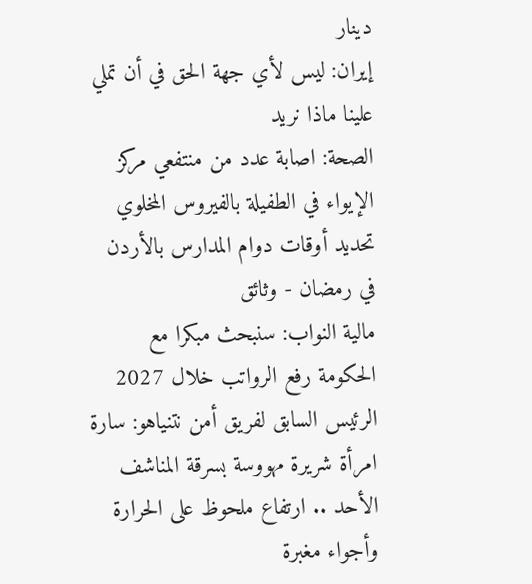دينار
إيران: ليس لأي جهة الحق في أن تملي علينا ماذا نريد
الصحة: اصابة عدد من منتفعي مركز الإيواء في الطفيلة بالفيروس المخلوي
تحديد أوقات دوام المدارس بالأردن في رمضان - وثائق
مالية النواب: سنبحث مبكرا مع الحكومة رفع الرواتب خلال 2027
الرئيس السابق لفريق أمن نتنياهو: سارة امرأة شريرة مهووسة بسرقة المناشف
الأحد .. ارتفاع ملحوظ على الحرارة وأجواء مغبرة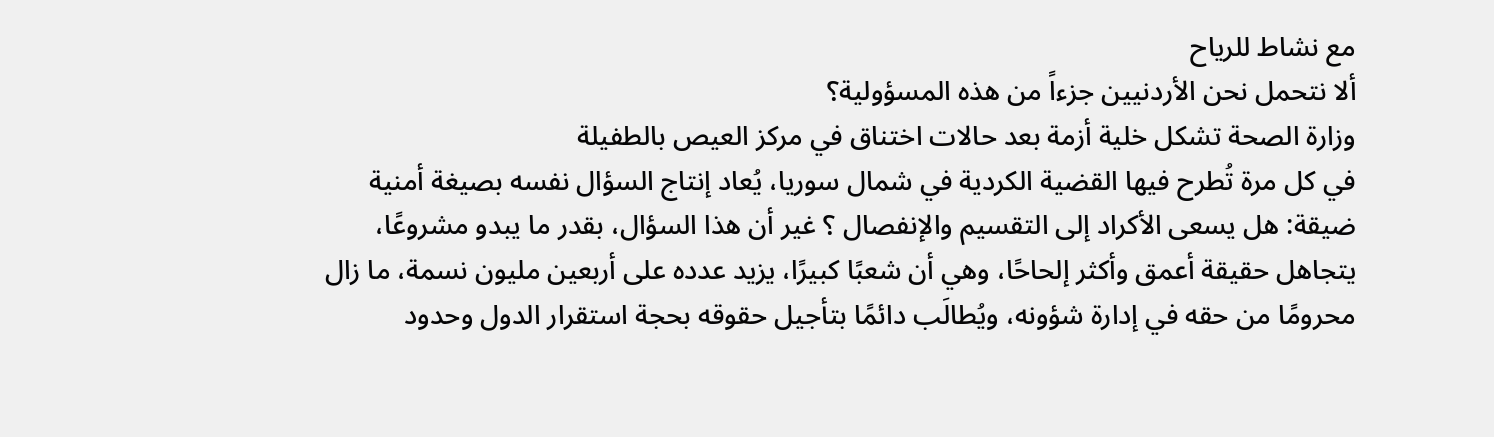مع نشاط للرياح
ألا نتحمل نحن الأردنيين جزءاً من هذه المسؤولية؟
وزارة الصحة تشكل خلية أزمة بعد حالات اختناق في مركز العيص بالطفيلة
في كل مرة تُطرح فيها القضية الكردية في شمال سوريا، يُعاد إنتاج السؤال نفسه بصيغة أمنية ضيقة: هل يسعى الأكراد إلى التقسيم والإنفصال ؟ غير أن هذا السؤال، بقدر ما يبدو مشروعًا، يتجاهل حقيقة أعمق وأكثر إلحاحًا، وهي أن شعبًا كبيرًا، يزيد عدده على أربعين مليون نسمة، ما زال محرومًا من حقه في إدارة شؤونه، ويُطالَب دائمًا بتأجيل حقوقه بحجة استقرار الدول وحدود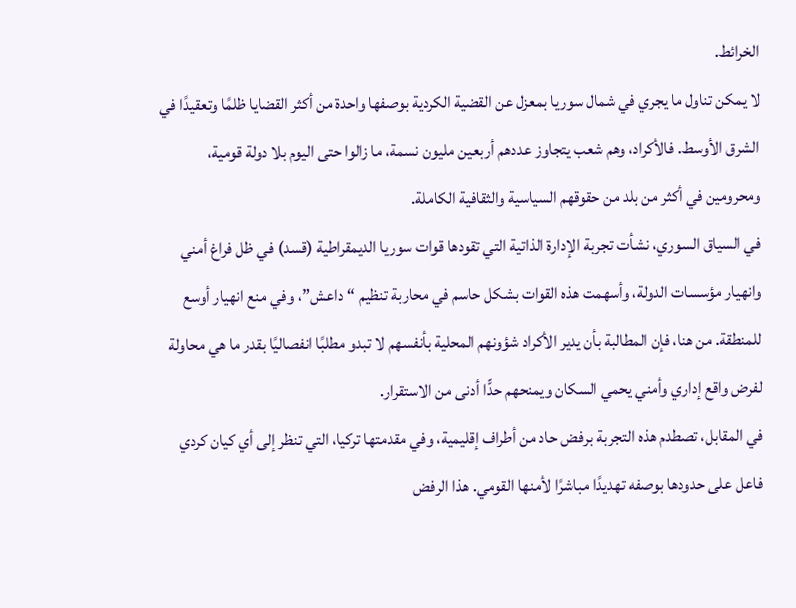الخرائط.
لا يمكن تناول ما يجري في شمال سوريا بمعزل عن القضية الكردية بوصفها واحدة من أكثر القضايا ظلمًا وتعقيدًا في الشرق الأوسط. فالأكراد، وهم شعب يتجاوز عددهم أربعين مليون نسمة، ما زالوا حتى اليوم بلا دولة قومية، ومحرومين في أكثر من بلد من حقوقهم السياسية والثقافية الكاملة.
في السياق السوري، نشأت تجربة الإدارة الذاتية التي تقودها قوات سوريا الديمقراطية (قسد) في ظل فراغ أمني وانهيار مؤسسات الدولة، وأسهمت هذه القوات بشكل حاسم في محاربة تنظيم “داعش”، وفي منع انهيار أوسع للمنطقة. من هنا، فإن المطالبة بأن يدير الأكراد شؤونهم المحلية بأنفسهم لا تبدو مطلبًا انفصاليًا بقدر ما هي محاولة لفرض واقع إداري وأمني يحمي السكان ويمنحهم حدًّا أدنى من الاستقرار.
في المقابل، تصطدم هذه التجربة برفض حاد من أطراف إقليمية، وفي مقدمتها تركيا، التي تنظر إلى أي كيان كردي فاعل على حدودها بوصفه تهديدًا مباشرًا لأمنها القومي. هذا الرفض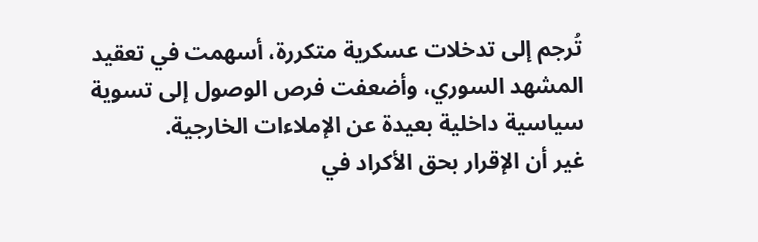تُرجم إلى تدخلات عسكرية متكررة، أسهمت في تعقيد المشهد السوري، وأضعفت فرص الوصول إلى تسوية سياسية داخلية بعيدة عن الإملاءات الخارجية.
غير أن الإقرار بحق الأكراد في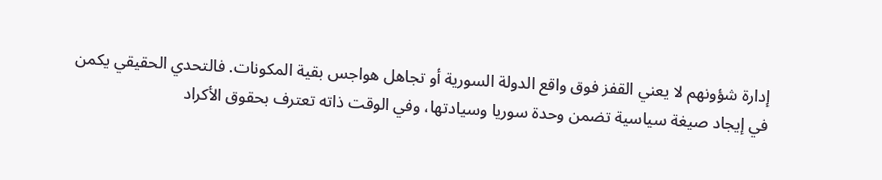إدارة شؤونهم لا يعني القفز فوق واقع الدولة السورية أو تجاهل هواجس بقية المكونات. فالتحدي الحقيقي يكمن في إيجاد صيغة سياسية تضمن وحدة سوريا وسيادتها، وفي الوقت ذاته تعترف بحقوق الأكراد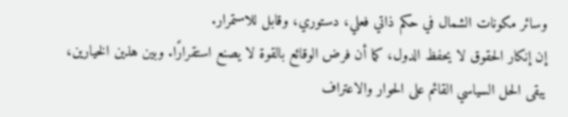وسائر مكونات الشمال في حكم ذاتي فعلي، دستوري، وقابل للاستمرار.
إن إنكار الحقوق لا يحفظ الدول، كما أن فرض الوقائع بالقوة لا يصنع استقرارًا. وبين هذين الخيارين، يبقى الحل السياسي القائم على الحوار والاعتراف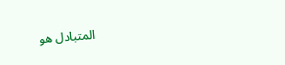المتبادل هو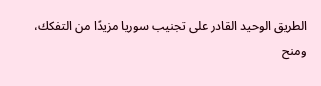الطريق الوحيد القادر على تجنيب سوريا مزيدًا من التفكك، ومنح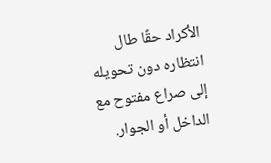الأكراد حقًا طال انتظاره دون تحويله إلى صراع مفتوح مع الداخل أو الجوار.